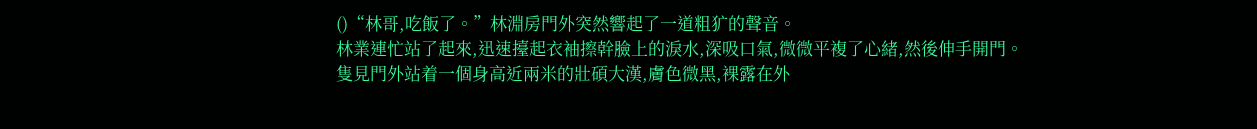()“林哥,吃飯了。”林淵房門外突然響起了一道粗犷的聲音。
林業連忙站了起來,迅速擡起衣袖擦幹臉上的淚水,深吸口氣,微微平複了心緒,然後伸手開門。
隻見門外站着一個身高近兩米的壯碩大漢,膚色微黑,裸露在外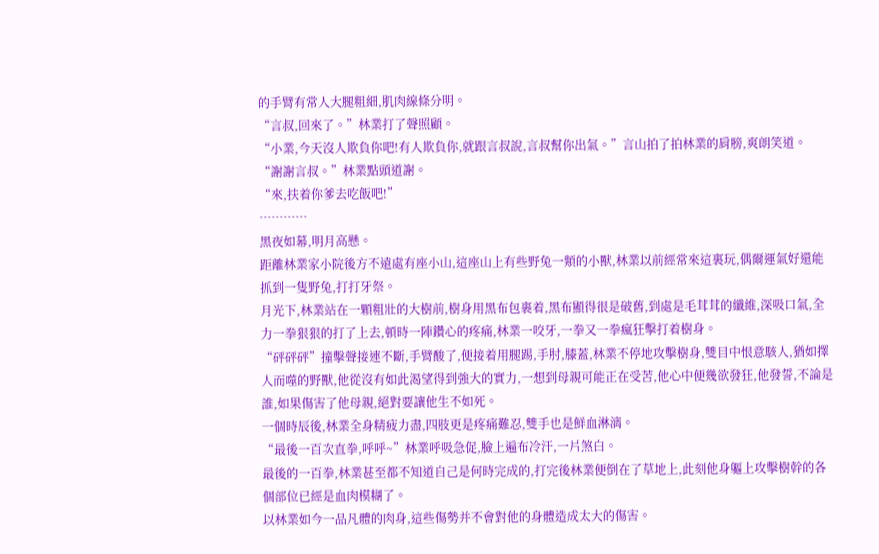的手臂有常人大腿粗細,肌肉線條分明。
“言叔,回來了。”林業打了聲照顧。
“小業,今天沒人欺負你吧!有人欺負你,就跟言叔說,言叔幫你出氣。”言山拍了拍林業的肩膀,爽朗笑道。
“謝謝言叔。”林業點頭道謝。
“來,扶着你爹去吃飯吧!”
…………
黑夜如幕,明月高懸。
距離林業家小院後方不遠處有座小山,這座山上有些野兔一類的小獸,林業以前經常來這裏玩,偶爾運氣好還能抓到一隻野兔,打打牙祭。
月光下,林業站在一顆粗壯的大樹前,樹身用黑布包裹着,黑布顯得很是破舊,到處是毛茸茸的纖維,深吸口氣,全力一拳狠狠的打了上去,頓時一陣鑽心的疼痛,林業一咬牙,一拳又一拳瘋狂擊打着樹身。
“砰砰砰”撞擊聲接連不斷,手臂酸了,便接着用腿踢,手肘,膝蓋,林業不停地攻擊樹身,雙目中恨意駭人,猶如擇人而噬的野獸,他從沒有如此渴望得到強大的實力,一想到母親可能正在受苦,他心中便幾欲發狂,他發誓,不論是誰,如果傷害了他母親,絕對要讓他生不如死。
一個時辰後,林業全身精疲力盡,四肢更是疼痛難忍,雙手也是鮮血淋漓。
“最後一百次直拳,呼呼~”林業呼吸急促,臉上遍布冷汗,一片煞白。
最後的一百拳,林業甚至都不知道自己是何時完成的,打完後林業便倒在了草地上,此刻他身軀上攻擊樹幹的各個部位已經是血肉模糊了。
以林業如今一品凡體的肉身,這些傷勢并不會對他的身體造成太大的傷害。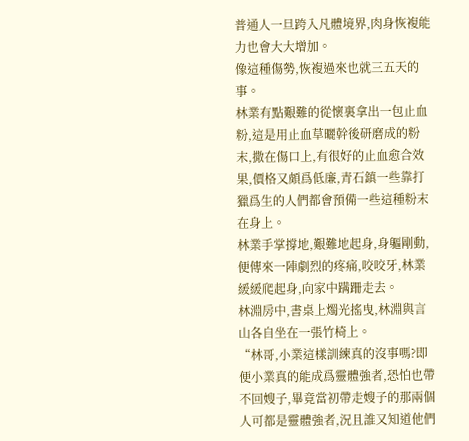普通人一旦跨入凡體境界,肉身恢複能力也會大大增加。
像這種傷勢,恢複過來也就三五天的事。
林業有點艱難的從懷裏拿出一包止血粉,這是用止血草曬幹後研磨成的粉末,撒在傷口上,有很好的止血愈合效果,價格又頗爲低廉,青石鎮一些靠打獵爲生的人們都會預備一些這種粉末在身上。
林業手掌撐地,艱難地起身,身軀剛動,便傳來一陣劇烈的疼痛,咬咬牙,林業緩緩爬起身,向家中蹒跚走去。
林淵房中,書桌上燭光搖曳,林淵與言山各自坐在一張竹椅上。
“林哥,小業這樣訓練真的沒事嗎?即便小業真的能成爲靈體強者,恐怕也帶不回嫂子,畢竟當初帶走嫂子的那兩個人可都是靈體強者,況且誰又知道他們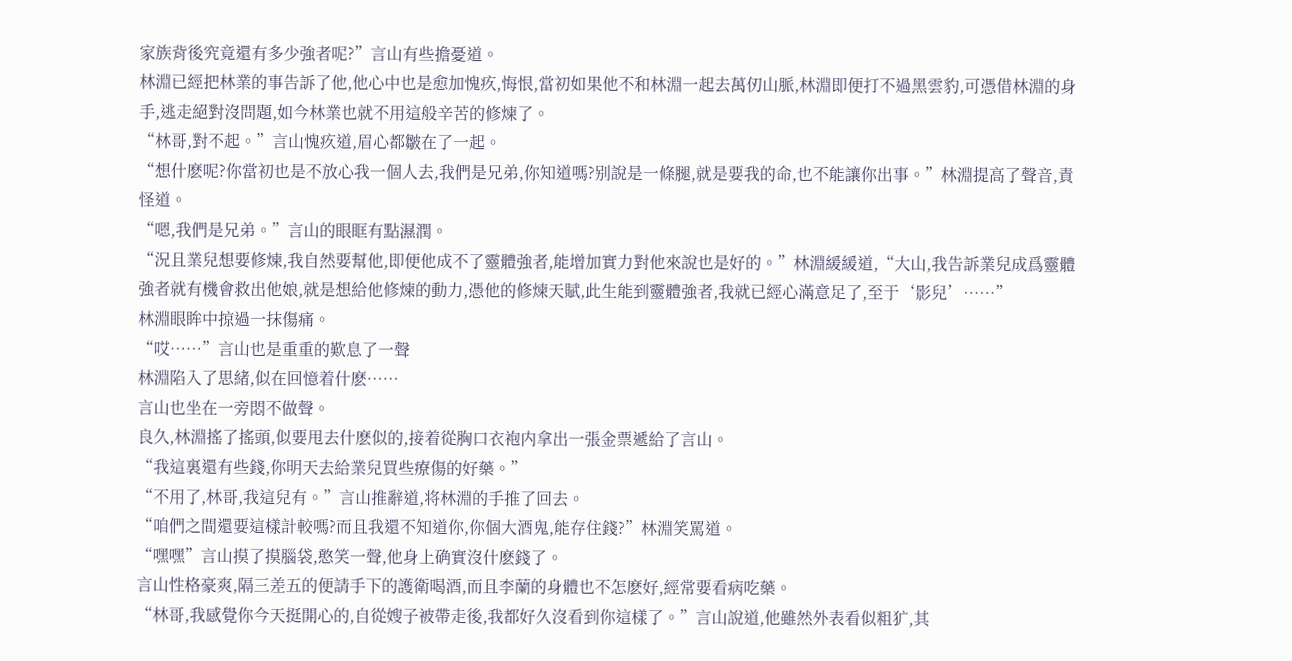家族背後究竟還有多少強者呢?”言山有些擔憂道。
林淵已經把林業的事告訴了他,他心中也是愈加愧疚,悔恨,當初如果他不和林淵一起去萬仞山脈,林淵即便打不過黑雲豹,可憑借林淵的身手,逃走絕對沒問題,如今林業也就不用這般辛苦的修煉了。
“林哥,對不起。”言山愧疚道,眉心都皺在了一起。
“想什麽呢?你當初也是不放心我一個人去,我們是兄弟,你知道嗎?别說是一條腿,就是要我的命,也不能讓你出事。”林淵提高了聲音,責怪道。
“嗯,我們是兄弟。”言山的眼眶有點濕潤。
“況且業兒想要修煉,我自然要幫他,即便他成不了靈體強者,能增加實力對他來說也是好的。”林淵緩緩道,“大山,我告訴業兒成爲靈體強者就有機會救出他娘,就是想給他修煉的動力,憑他的修煉天賦,此生能到靈體強者,我就已經心滿意足了,至于‘影兒’……”
林淵眼眸中掠過一抹傷痛。
“哎……”言山也是重重的歎息了一聲
林淵陷入了思緒,似在回憶着什麽……
言山也坐在一旁悶不做聲。
良久,林淵搖了搖頭,似要甩去什麽似的,接着從胸口衣袍内拿出一張金票遞給了言山。
“我這裏還有些錢,你明天去給業兒買些療傷的好藥。”
“不用了,林哥,我這兒有。”言山推辭道,将林淵的手推了回去。
“咱們之間還要這樣計較嗎?而且我還不知道你,你個大酒鬼,能存住錢?”林淵笑罵道。
“嘿嘿”言山摸了摸腦袋,憨笑一聲,他身上确實沒什麽錢了。
言山性格豪爽,隔三差五的便請手下的護衛喝酒,而且李蘭的身體也不怎麽好,經常要看病吃藥。
“林哥,我感覺你今天挺開心的,自從嫂子被帶走後,我都好久沒看到你這樣了。”言山說道,他雖然外表看似粗犷,其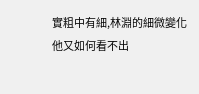實粗中有細,林淵的細微變化他又如何看不出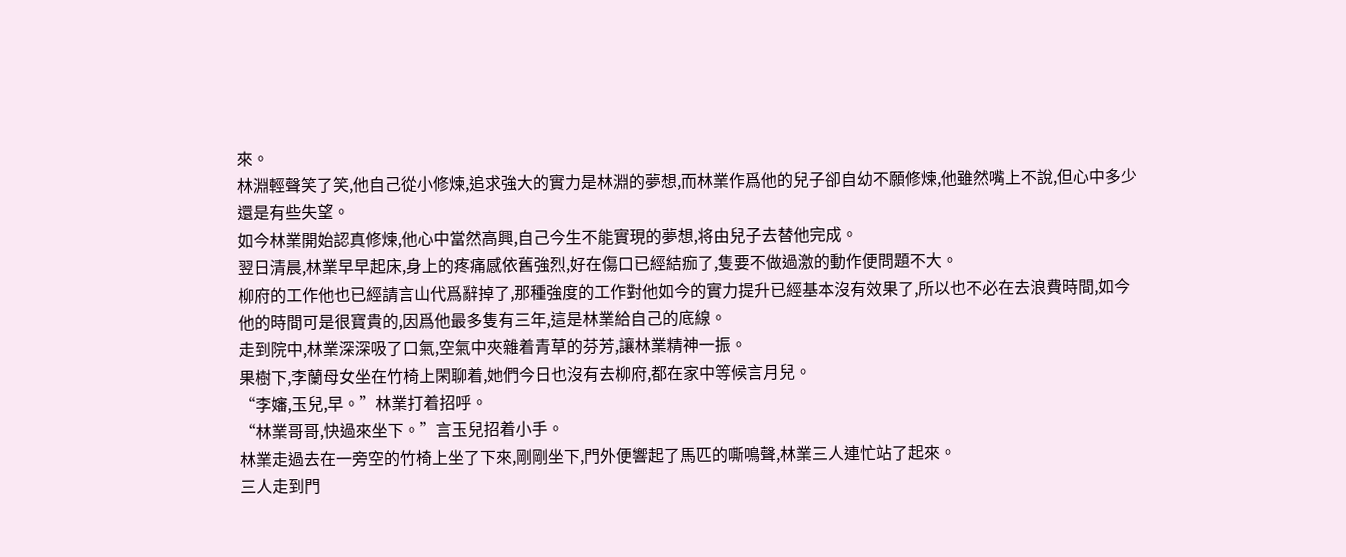來。
林淵輕聲笑了笑,他自己從小修煉,追求強大的實力是林淵的夢想,而林業作爲他的兒子卻自幼不願修煉,他雖然嘴上不說,但心中多少還是有些失望。
如今林業開始認真修煉,他心中當然高興,自己今生不能實現的夢想,将由兒子去替他完成。
翌日清晨,林業早早起床,身上的疼痛感依舊強烈,好在傷口已經結痂了,隻要不做過激的動作便問題不大。
柳府的工作他也已經請言山代爲辭掉了,那種強度的工作對他如今的實力提升已經基本沒有效果了,所以也不必在去浪費時間,如今他的時間可是很寶貴的,因爲他最多隻有三年,這是林業給自己的底線。
走到院中,林業深深吸了口氣,空氣中夾雜着青草的芬芳,讓林業精神一振。
果樹下,李蘭母女坐在竹椅上閑聊着,她們今日也沒有去柳府,都在家中等候言月兒。
“李嬸,玉兒,早。”林業打着招呼。
“林業哥哥,快過來坐下。”言玉兒招着小手。
林業走過去在一旁空的竹椅上坐了下來,剛剛坐下,門外便響起了馬匹的嘶鳴聲,林業三人連忙站了起來。
三人走到門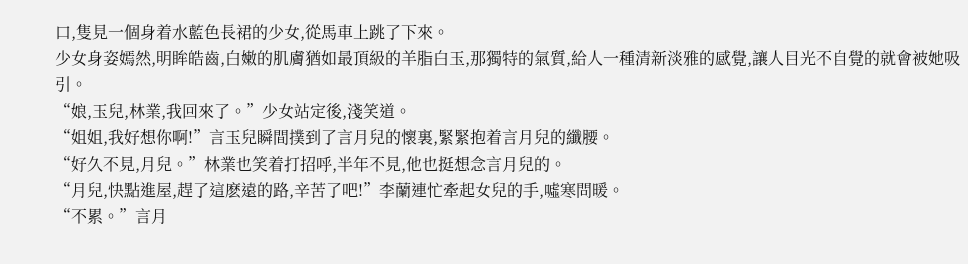口,隻見一個身着水藍色長裙的少女,從馬車上跳了下來。
少女身姿嫣然,明眸皓齒,白嫩的肌膚猶如最頂級的羊脂白玉,那獨特的氣質,給人一種清新淡雅的感覺,讓人目光不自覺的就會被她吸引。
“娘,玉兒,林業,我回來了。”少女站定後,淺笑道。
“姐姐,我好想你啊!”言玉兒瞬間撲到了言月兒的懷裏,緊緊抱着言月兒的纖腰。
“好久不見,月兒。”林業也笑着打招呼,半年不見,他也挺想念言月兒的。
“月兒,快點進屋,趕了這麽遠的路,辛苦了吧!”李蘭連忙牽起女兒的手,噓寒問暖。
“不累。”言月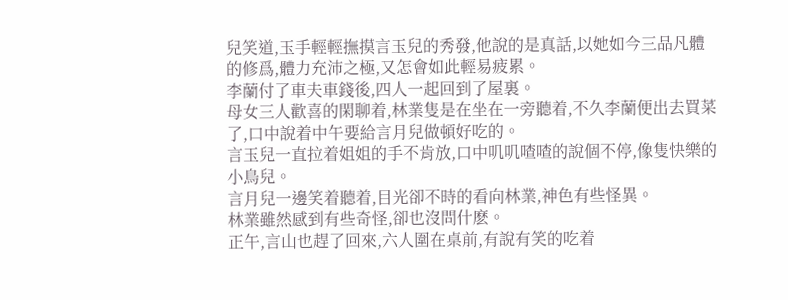兒笑道,玉手輕輕撫摸言玉兒的秀發,他說的是真話,以她如今三品凡體的修爲,體力充沛之極,又怎會如此輕易疲累。
李蘭付了車夫車錢後,四人一起回到了屋裏。
母女三人歡喜的閑聊着,林業隻是在坐在一旁聽着,不久李蘭便出去買菜了,口中說着中午要給言月兒做頓好吃的。
言玉兒一直拉着姐姐的手不肯放,口中叽叽喳喳的說個不停,像隻快樂的小鳥兒。
言月兒一邊笑着聽着,目光卻不時的看向林業,神色有些怪異。
林業雖然感到有些奇怪,卻也沒問什麽。
正午,言山也趕了回來,六人圍在桌前,有說有笑的吃着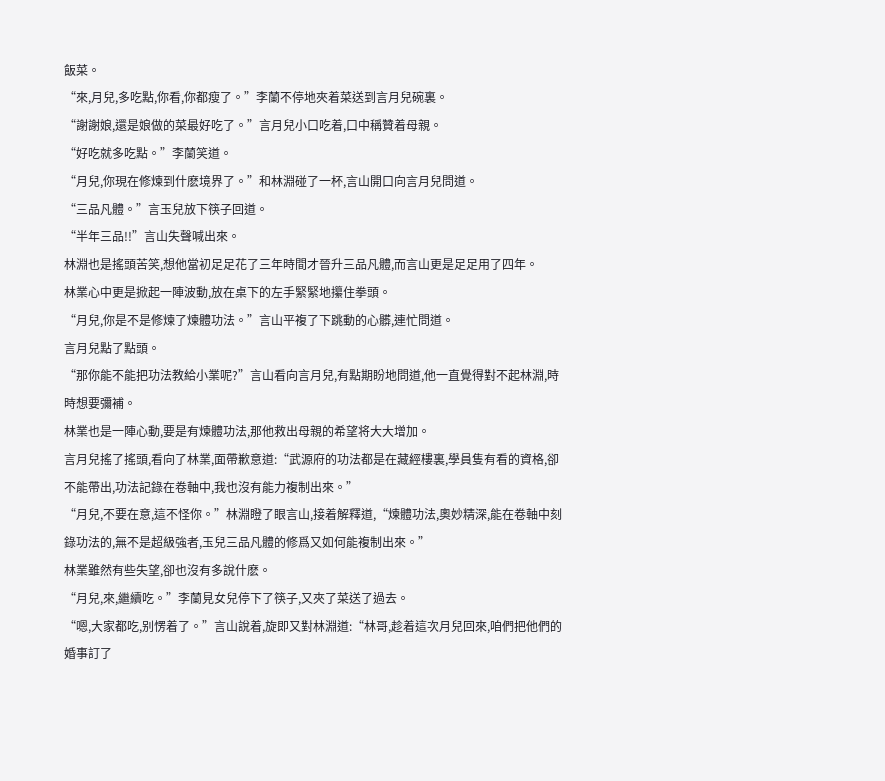飯菜。
“來,月兒,多吃點,你看,你都瘦了。”李蘭不停地夾着菜送到言月兒碗裏。
“謝謝娘,還是娘做的菜最好吃了。”言月兒小口吃着,口中稱贊着母親。
“好吃就多吃點。”李蘭笑道。
“月兒,你現在修煉到什麽境界了。”和林淵碰了一杯,言山開口向言月兒問道。
“三品凡體。”言玉兒放下筷子回道。
“半年三品!!”言山失聲喊出來。
林淵也是搖頭苦笑,想他當初足足花了三年時間才晉升三品凡體,而言山更是足足用了四年。
林業心中更是掀起一陣波動,放在桌下的左手緊緊地攥住拳頭。
“月兒,你是不是修煉了煉體功法。”言山平複了下跳動的心髒,連忙問道。
言月兒點了點頭。
“那你能不能把功法教給小業呢?”言山看向言月兒,有點期盼地問道,他一直覺得對不起林淵,時時想要彌補。
林業也是一陣心動,要是有煉體功法,那他救出母親的希望将大大增加。
言月兒搖了搖頭,看向了林業,面帶歉意道:“武源府的功法都是在藏經樓裏,學員隻有看的資格,卻不能帶出,功法記錄在卷軸中,我也沒有能力複制出來。”
“月兒,不要在意,這不怪你。”林淵瞪了眼言山,接着解釋道,“煉體功法,奧妙精深,能在卷軸中刻錄功法的,無不是超級強者,玉兒三品凡體的修爲又如何能複制出來。”
林業雖然有些失望,卻也沒有多說什麽。
“月兒,來,繼續吃。”李蘭見女兒停下了筷子,又夾了菜送了過去。
“嗯,大家都吃,别愣着了。”言山說着,旋即又對林淵道:“林哥,趁着這次月兒回來,咱們把他們的婚事訂了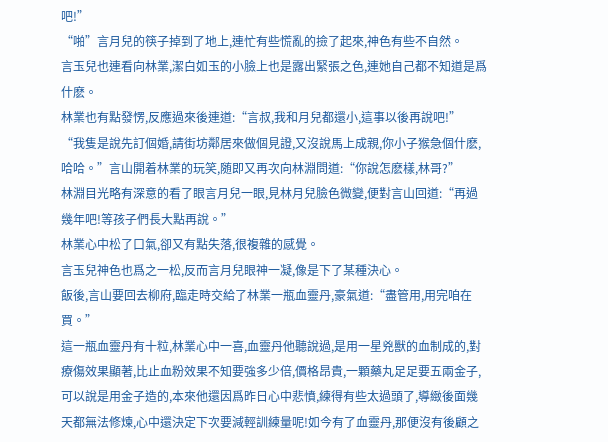吧!”
“啪”言月兒的筷子掉到了地上,連忙有些慌亂的撿了起來,神色有些不自然。
言玉兒也連看向林業,潔白如玉的小臉上也是露出緊張之色,連她自己都不知道是爲什麽。
林業也有點發愣,反應過來後連道:“言叔,我和月兒都還小,這事以後再說吧!”
“我隻是說先訂個婚,請街坊鄰居來做個見證,又沒說馬上成親,你小子猴急個什麽,哈哈。”言山開着林業的玩笑,随即又再次向林淵問道:“你說怎麽樣,林哥?”
林淵目光略有深意的看了眼言月兒一眼,見林月兒臉色微變,便對言山回道:“再過幾年吧!等孩子們長大點再說。”
林業心中松了口氣,卻又有點失落,很複雜的感覺。
言玉兒神色也爲之一松,反而言月兒眼神一凝,像是下了某種決心。
飯後,言山要回去柳府,臨走時交給了林業一瓶血靈丹,豪氣道:“盡管用,用完咱在買。”
這一瓶血靈丹有十粒,林業心中一喜,血靈丹他聽說過,是用一星兇獸的血制成的,對療傷效果顯著,比止血粉效果不知要強多少倍,價格昂貴,一顆藥丸足足要五兩金子,可以說是用金子造的,本來他還因爲昨日心中悲憤,練得有些太過頭了,導緻後面幾天都無法修煉,心中還決定下次要減輕訓練量呢!如今有了血靈丹,那便沒有後顧之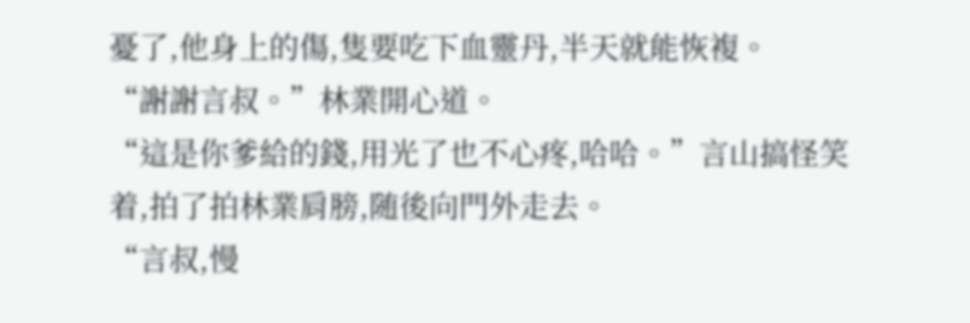憂了,他身上的傷,隻要吃下血靈丹,半天就能恢複。
“謝謝言叔。”林業開心道。
“這是你爹給的錢,用光了也不心疼,哈哈。”言山搞怪笑着,拍了拍林業肩膀,随後向門外走去。
“言叔,慢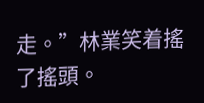走。”林業笑着搖了搖頭。